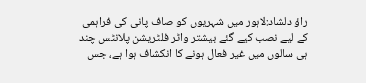راؤ دلشاد:لاہور میں شہریوں کو صاف پانی کی فراہمی کے لیے نصب کیے گئے بیشتر واٹر فلٹریشن پلانٹس چند ہی سالوں میں غیر فعال ہونے کا انکشاف ہوا ہے، جس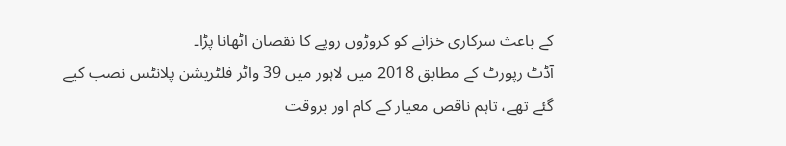کے باعث سرکاری خزانے کو کروڑوں روپے کا نقصان اٹھانا پڑا۔
آڈٹ رپورٹ کے مطابق 2018 میں لاہور میں 39 واٹر فلٹریشن پلانٹس نصب کیے گئے تھے، تاہم ناقص معیار کے کام اور بروقت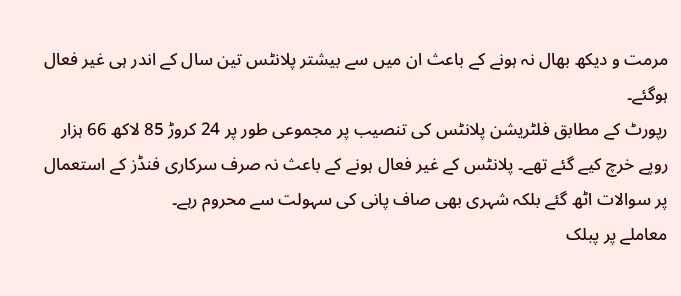مرمت و دیکھ بھال نہ ہونے کے باعث ان میں سے بیشتر پلانٹس تین سال کے اندر ہی غیر فعال ہوگئے۔
رپورٹ کے مطابق فلٹریشن پلانٹس کی تنصیب پر مجموعی طور پر 24 کروڑ 85 لاکھ 66 ہزار روپے خرچ کیے گئے تھے۔ پلانٹس کے غیر فعال ہونے کے باعث نہ صرف سرکاری فنڈز کے استعمال پر سوالات اٹھ گئے بلکہ شہری بھی صاف پانی کی سہولت سے محروم رہے۔
معاملے پر پبلک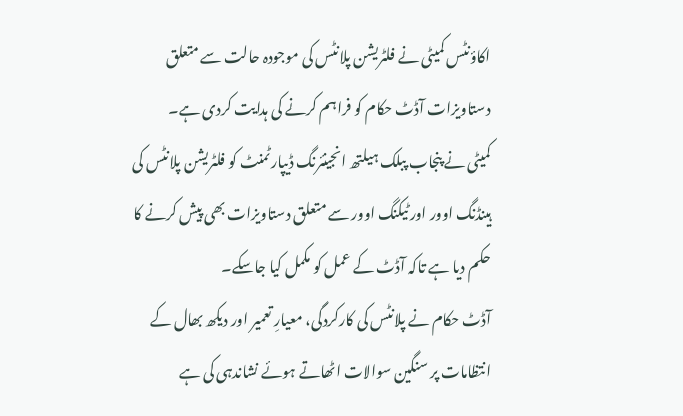اکاؤنٹس کمیٹی نے فلٹریشن پلانٹس کی موجودہ حالت سے متعلق دستاویزات آڈٹ حکام کو فراہم کرنے کی ہدایت کردی ہے۔
کمیٹی نے پنجاب پبلک ہیلتھ انجینئرنگ ڈیپارٹمنٹ کو فلٹریشن پلانٹس کی ہینڈنگ اوور اور ٹیکنگ اوور سے متعلق دستاویزات بھی پیش کرنے کا حکم دیا ہے تاکہ آڈٹ کے عمل کو مکمل کیا جاسکے۔
آڈٹ حکام نے پلانٹس کی کارکردگی، معیارِ تعمیر اور دیکھ بھال کے انتظامات پر سنگین سوالات اٹھاتے ہوئے نشاندہی کی ہے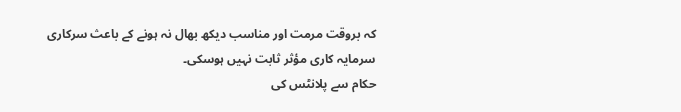کہ بروقت مرمت اور مناسب دیکھ بھال نہ ہونے کے باعث سرکاری سرمایہ کاری مؤثر ثابت نہیں ہوسکی۔
حکام سے پلانٹس کی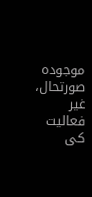موجودہ صورتحال، غیر فعالیت کی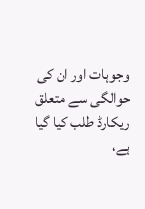وجوہات اور ان کی حوالگی سے متعلق ریکارڈ طلب کیا گیا ہے،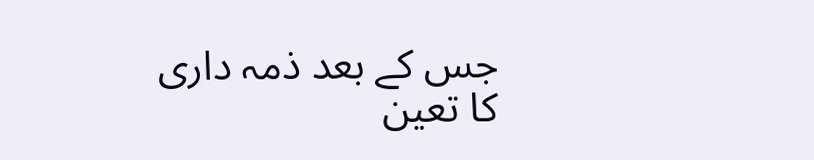جس کے بعد ذمہ داری کا تعین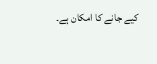کیے جانے کا امکان ہے۔